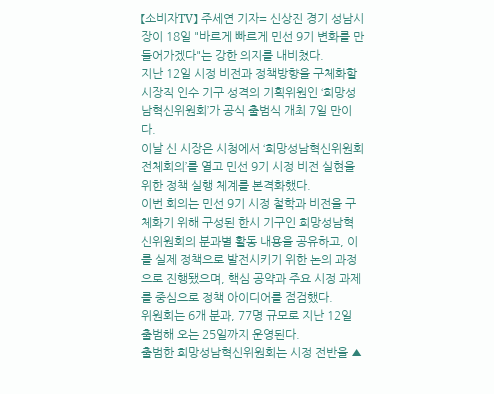【소비자TV】 주세연 기자= 신상진 경기 성남시장이 18일 "바르게 빠르게 민선 9기 변화를 만들어가겠다"는 강한 의지를 내비쳤다.
지난 12일 시정 비전과 정책방향을 구체화할 시장직 인수 기구 성격의 기획위원인 ‘희망성남혁신위원회’가 공식 출범식 개최 7일 만이다.
이날 신 시장은 시청에서 ‘희망성남혁신위원회 전체회의’를 열고 민선 9기 시정 비전 실현을 위한 정책 실행 체계를 본격화했다.
이번 회의는 민선 9기 시정 철학과 비전을 구체화기 위해 구성된 한시 기구인 희망성남혁신위원회의 분과별 활동 내용을 공유하고, 이를 실제 정책으로 발전시키기 위한 논의 과정으로 진행됐으며, 핵심 공약과 주요 시정 과제를 중심으로 정책 아이디어를 점검했다.
위원회는 6개 분과, 77명 규모로 지난 12일 출범해 오는 25일까지 운영된다.
출범한 희망성남혁신위원회는 시정 전반을 ▲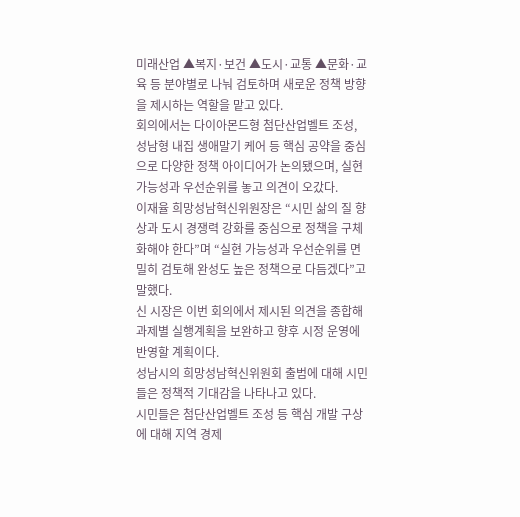미래산업 ▲복지·보건 ▲도시·교통 ▲문화·교육 등 분야별로 나눠 검토하며 새로운 정책 방향을 제시하는 역할을 맡고 있다.
회의에서는 다이아몬드형 첨단산업벨트 조성, 성남형 내집 생애말기 케어 등 핵심 공약을 중심으로 다양한 정책 아이디어가 논의됐으며, 실현 가능성과 우선순위를 놓고 의견이 오갔다.
이재율 희망성남혁신위원장은 “시민 삶의 질 향상과 도시 경쟁력 강화를 중심으로 정책을 구체화해야 한다”며 “실현 가능성과 우선순위를 면밀히 검토해 완성도 높은 정책으로 다듬겠다”고 말했다.
신 시장은 이번 회의에서 제시된 의견을 종합해 과제별 실행계획을 보완하고 향후 시정 운영에 반영할 계획이다.
성남시의 희망성남혁신위원회 출범에 대해 시민들은 정책적 기대감을 나타나고 있다.
시민들은 첨단산업벨트 조성 등 핵심 개발 구상에 대해 지역 경제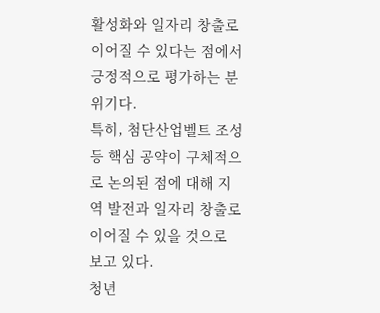활성화와 일자리 창출로 이어질 수 있다는 점에서 긍정적으로 평가하는 분위기다.
특히, 첨단산업벨트 조성 등 핵심 공약이 구체적으로 논의된 점에 대해 지역 발전과 일자리 창출로 이어질 수 있을 것으로 보고 있다.
청년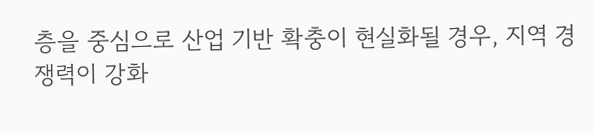층을 중심으로 산업 기반 확충이 현실화될 경우, 지역 경쟁력이 강화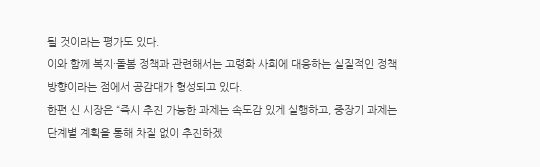될 것이라는 평가도 있다.
이와 함께 복지·돌봄 정책과 관련해서는 고령화 사회에 대응하는 실질적인 정책 방향이라는 점에서 공감대가 형성되고 있다.
한편 신 시장은 “즉시 추진 가능한 과제는 속도감 있게 실행하고, 중장기 과제는 단계별 계획을 통해 차질 없이 추진하겠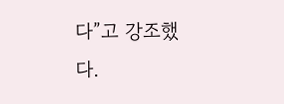다”고 강조했다.